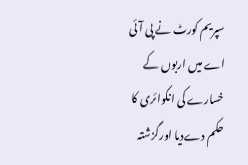سپریم کورٹ نے پی آئی اے میں اربوں کے خسارے کی انکوائری کا حکم دےدیا اورگزشتہ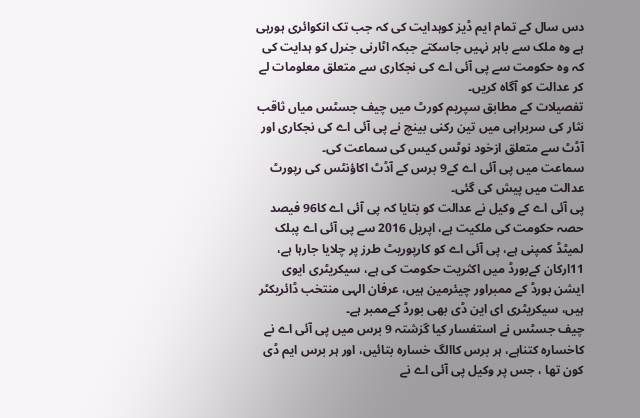دس سال کے تمام ایم ڈیز کوہدایت کی کہ جب تک انکوائری ہورہی ہے وہ ملک سے باہر نہیں جاسکتے جبکہ اٹارنی جنرل کو ہدایت کی کہ وہ حکومت سے پی آئی اے کی نجکاری سے متعلق معلومات لے کر عدالت کو آگاہ کریں۔
تفصیلات کے مطابق سپریم کورٹ میں چیف جسٹس میاں ثاقب نثار کی سربراہی میں تین رکنی بینچ نے پی آئی اے کی نجکاری اور آڈٹ سے متعلق ازخود نوٹس کیس کی سماعت کی۔
سماعت میں پی آئی اے کے9 برس کے آڈٹ اکاؤنٹس کی رپورٹ عدالت میں پیش کی گئی۔
پی آئی اے کے وکیل نے عدالت کو بتایا کہ پی آئی اے کا96 فیصد حصہ حکومت کی ملکیت ہے، اپریل 2016 سے پی آئی اے پبلک لمیٹڈ کمپنی ہے، پی آئی اے کو کارپوریٹ طرز پر چلایا جارہا ہے، 11ارکان کےبورڈ میں اکثریت حکومت کی ہے، سیکریٹری ایوی ایشن بورڈ کے ممبراور چیئرمین ہیں، عرفان الہی منتخب ڈائریکٹر ہیں، سیکریٹری ای این ڈی بھی بورڈ کےممبر ہے۔
چیف جسٹس نے استفسار کیا گزشتہ 9 برس میں پی آئی اے نے کاخسارہ کتناہے، ہر برس کاالگ خسارہ بتائیں، اور ہر برس ایم ڈی کون تھا ، جس پر وکیل پی آئی اے نے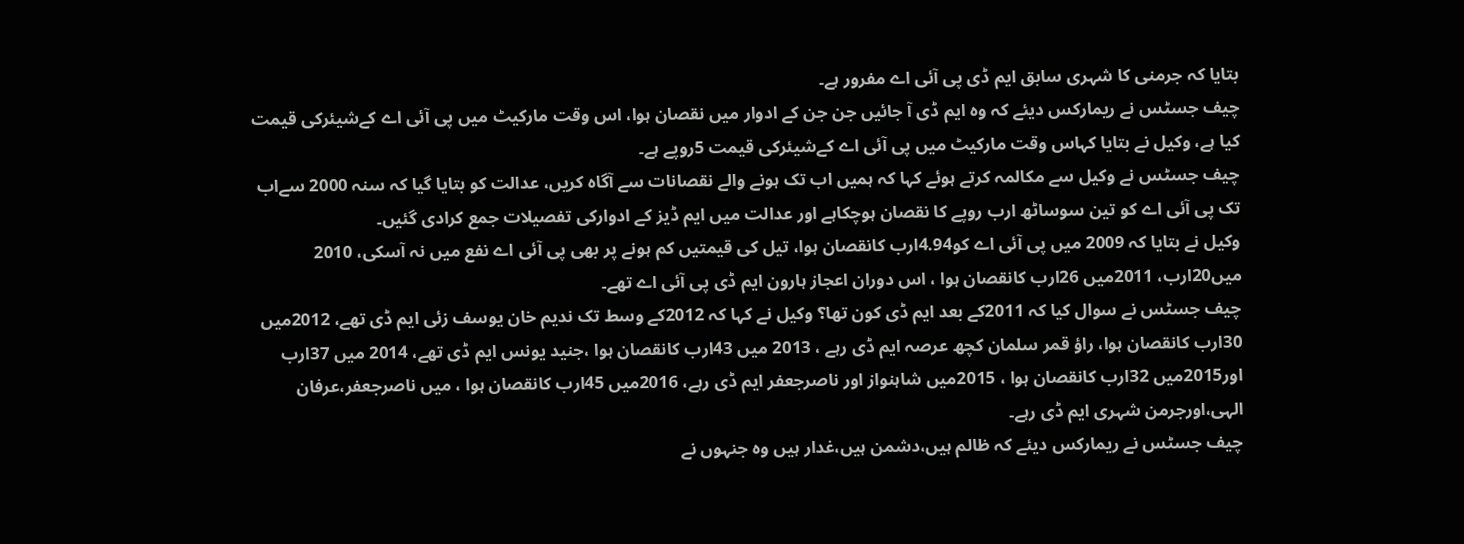بتایا کہ جرمنی کا شہری سابق ایم ڈی پی آئی اے مفرور ہے۔
چیف جسٹس نے ریمارکس دیئے کہ وہ ایم ڈی آ جائیں جن جن کے ادوار میں نقصان ہوا، اس وقت مارکیٹ میں پی آئی اے کےشیئرکی قیمت کیا ہے، وکیل نے بتایا کہاس وقت مارکیٹ میں پی آئی اے کےشیئرکی قیمت 5روپے ہے۔
چیف جسٹس نے وکیل سے مکالمہ کرتے ہوئے کہا کہ ہمیں اب تک ہونے والے نقصانات سے آگاہ کریں، عدالت کو بتایا گیا کہ سنہ 2000 سےاب تک پی آئی اے کو تین سوساٹھ ارب روپے کا نقصان ہوچکاہے اور عدالت میں ایم ڈیز کے ادوارکی تفصیلات جمع کرادی گئیں۔
وکیل نے بتایا کہ 2009 میں پی آئی اے کو4.94ارب کانقصان ہوا، تیل کی قیمتیں کم ہونے پر بھی پی آئی اے نفع میں نہ آسکی، 2010 میں20ارب، 2011میں 26ارب کانقصان ہوا ، اس دوران اعجاز ہارون ایم ڈی پی آئی اے تھے۔
چیف جسٹس نے سوال کیا کہ 2011کے بعد ایم ڈی کون تھا؟ وکیل نے کہا کہ 2012کے وسط تک ندیم خان یوسف زئی ایم ڈی تھے، 2012میں 30ارب کانقصان ہوا، راؤ قمر سلمان کچھ عرصہ ایم ڈی رہے ، 2013 میں 43ارب کانقصان ہوا ،جنید یونس ایم ڈی تھے، 2014 میں 37ارب اور2015میں 32ارب کانقصان ہوا ، 2015میں شاہنواز اور ناصرجعفر ایم ڈی رہے، 2016میں 45ارب کانقصان ہوا ، میں ناصرجعفر،عرفان الہی،اورجرمن شہری ایم ڈی رہے۔
چیف جسٹس نے ریمارکس دیئے کہ ظالم ہیں،دشمن ہیں،غدار ہیں وہ جنہوں نے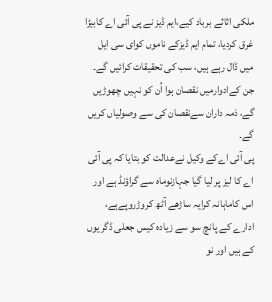ملکی اثاثے برباد کیے،ایم ڈیز نے پی آئی اے کابیڑا غرق کردیا، تمام ایم ڈیزکے ناموں کوای سی ایل میں ڈال رہے ہیں، سب کی تحقیقات کرائیں گے۔ جن کےادوارمیں نقصان ہوا اُن کو نہیں چھوڑیں گے، ذمہ داران سےنقصان کی سے وصولیاں کریں گے۔
پی آئی اےکے وکیل نےعدالت کو بتایا کہ پی آئی اے کا لیز پر لیا گیا جہازنوماہ سے گراؤنڈ ہے اور اس کاماہانہ کرایہ ساڑھے آٹھ کروڑروپےہے، ادارے کے پانچ سو سے زیادہ کیس جعلی ڈگریوں کے ہیں اور نو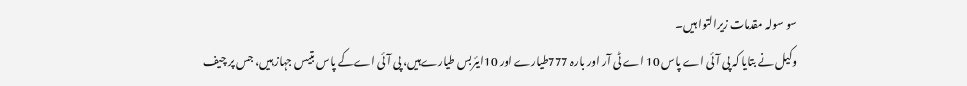سو سولہ مقدمات زیرالتوا ہیں۔
وکیل نے بتایا کہ پی آئی اے پاس 10 اے ٹی آر اور بارہ 777طیارے اور 10ایئربس طیارےہیں، پی آئی اےکے پاس بتیس جہاز ہیں، جس پر چیف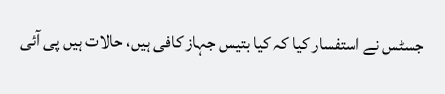جسٹس نے استفسار کیا کہ کیا بتیس جہاز کافی ہیں، حالات ہیں پی آئی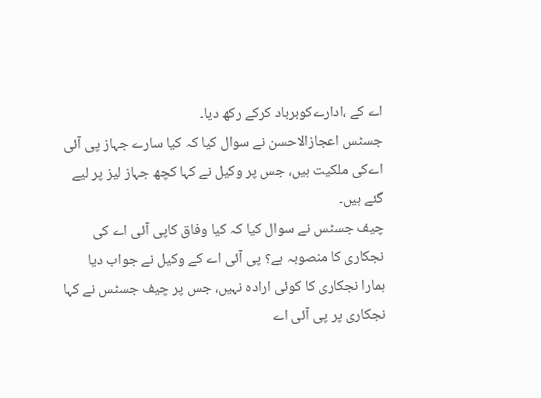اے کے ،ادارےکوبرباد کرکے رکھ دیا۔
جسٹس اعجازالاحسن نے سوال کیا کہ کیا سارے جہاز پی آئی اےکی ملکیت ہیں، جس پر وکیل نے کہا کچھ جہاز لیز پر لیے گئے ہیں۔
چیف جسٹس نے سوال کیا کہ کیا وفاق کاپی آئی اے کی نجکاری کا منصوبہ ہے؟ پی آئی اے کے وکیل نے جواب دیا ہمارا نجکاری کا کوئی ارادہ نہیں، جس پر چیف جسٹس نے کہا نجکاری پر پی آئی اے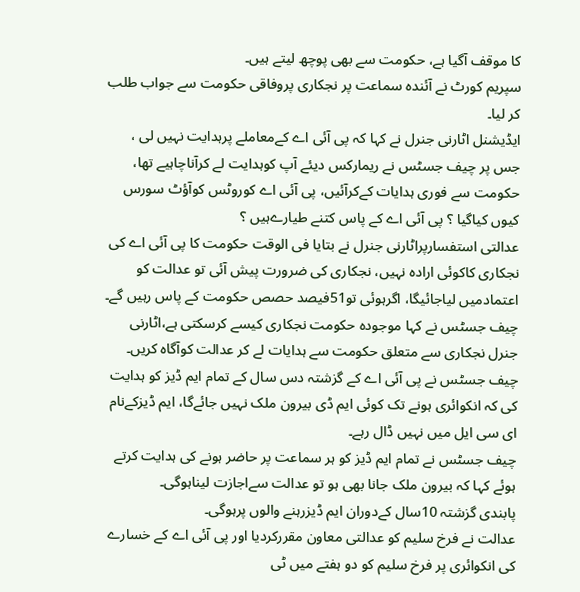کا موقف آگیا ہے، حکومت سے بھی پوچھ لیتے ہیں۔
سپریم کورٹ نے آئندہ سماعت پر نجکاری پروفاقی حکومت سے جواب طلب کر لیا۔
ایڈیشنل اٹارنی جنرل نے کہا کہ پی آئی اے کےمعاملے پرہدایت نہیں لی ، جس پر چیف جسٹس نے ریمارکس دیئے آپ کوہدایت لے کرآناچاہیے تھا، حکومت سے فوری ہدایات کےکرآئیں، پی آئی اے کوروٹس کوآؤٹ سورس کیوں کیاگیا ؟ پی آئی اے کے پاس کتنے طیارےہیں ؟
عدالتی استفسارپراٹارنی جنرل نے بتایا فی الوقت حکومت کا پی آئی اے کی نجکاری کاکوئی ارادہ نہیں، نجکاری کی ضرورت پیش آئی تو عدالت کو اعتمادمیں لیاجائیگا، اگرہوئی تو51فیصد حصص حکومت کے پاس رہیں گے۔
چیف جسٹس نے کہا موجودہ حکومت نجکاری کیسے کرسکتی ہے،اٹارنی جنرل نجکاری سے متعلق حکومت سے ہدایات لے کر عدالت کوآگاہ کریں۔
چیف جسٹس نے پی آئی اے کے گزشتہ دس سال کے تمام ایم ڈیز کو ہدایت کی کہ انکوائری ہونے تک کوئی ایم ڈی بیرون ملک نہیں جائےگا، ایم ڈیزکےنام ای سی ایل میں نہیں ڈال رہے۔
چیف جسٹس نے تمام ایم ڈیز کو ہر سماعت پر حاضر ہونے کی ہدایت کرتے ہوئے کہا کہ بیرون ملک جانا بھی ہو تو عدالت سےاجازت لیناہوگی۔
پابندی گزشتہ 10سال کےدوران ایم ڈیزرہنے والوں پرہوگی۔
عدالت نے فرخ سلیم کو عدالتی معاون مقررکردیا اور پی آئی اے کے خسارے کی انکوائری پر فرخ سلیم کو دو ہفتے میں ٹی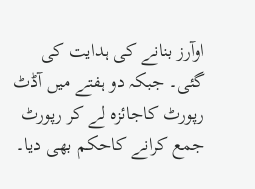اوآرز بنانے کی ہدایت کی گئی۔ جبکہ دو ہفتے میں آڈٹ رپورٹ کاجائزہ لے کر رپورٹ جمع کرانے کاحکم بھی دیا۔